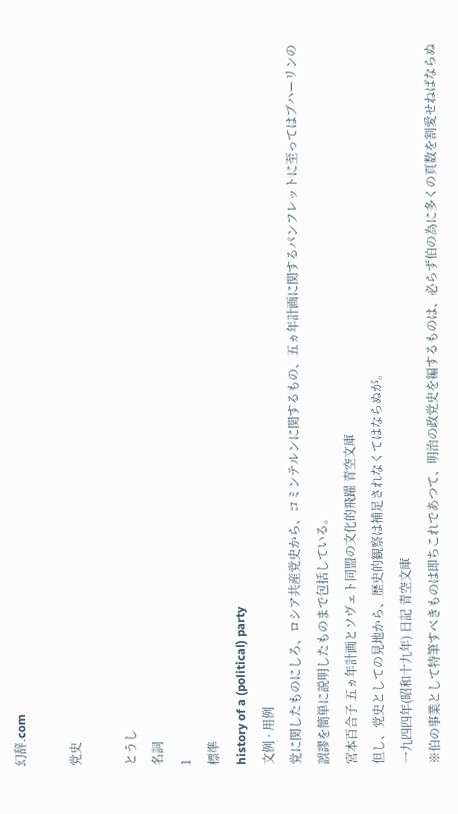幻辞.com

党史

とうし
名詞
1
標準
history of a (political) party
文例 · 用例
党に関したものにしろ、ロシア共産党史から、コミンテルンに関するもの、五ヵ年計画に関するパンフレットに至ってはブハーリンの誤謬を簡単に説明したものまで包括している。
宮本百合子 五ヵ年計画とソヴェト同盟の文化的飛躍 青空文庫
但し、党史としての見地から、歴史的観察は補足されなくてはならぬが。
一九四四年(昭和十九年) 日記 青空文庫
※伯の事業として特筆すべきものは即ちこれであつて、明治の政党史を編するものは、必らず伯の為に多くの頁数を割愛せねばならぬ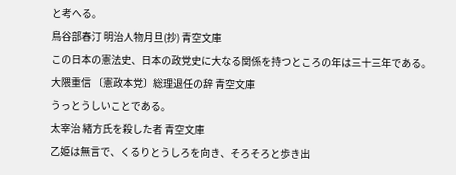と考へる。
鳥谷部春汀 明治人物月旦(抄) 青空文庫
この日本の憲法史、日本の政党史に大なる関係を持つところの年は三十三年である。
大隈重信 〔憲政本党〕総理退任の辞 青空文庫
うっとうしいことである。
太宰治 緒方氏を殺した者 青空文庫
乙姫は無言で、くるりとうしろを向き、そろそろと歩き出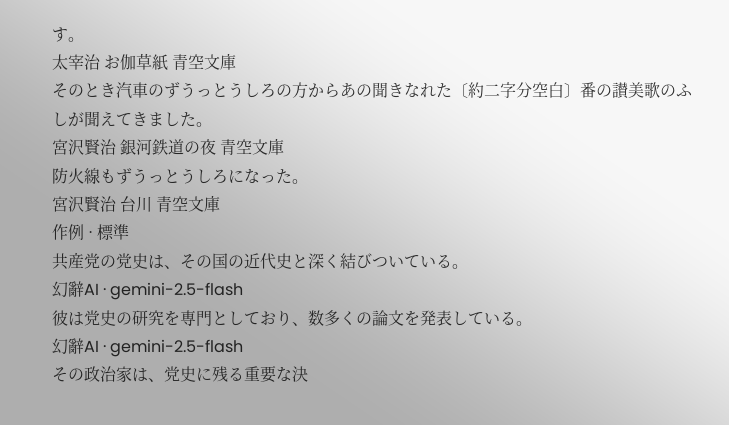す。
太宰治 お伽草紙 青空文庫
そのとき汽車のずうっとうしろの方からあの聞きなれた〔約二字分空白〕番の讃美歌のふしが聞えてきました。
宮沢賢治 銀河鉄道の夜 青空文庫
防火線もずうっとうしろになった。
宮沢賢治 台川 青空文庫
作例 · 標準
共産党の党史は、その国の近代史と深く結びついている。
幻辭AI · gemini-2.5-flash
彼は党史の研究を専門としており、数多くの論文を発表している。
幻辭AI · gemini-2.5-flash
その政治家は、党史に残る重要な決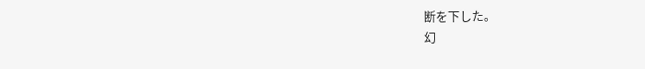断を下した。
幻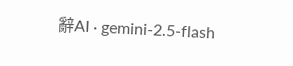辭AI · gemini-2.5-flash